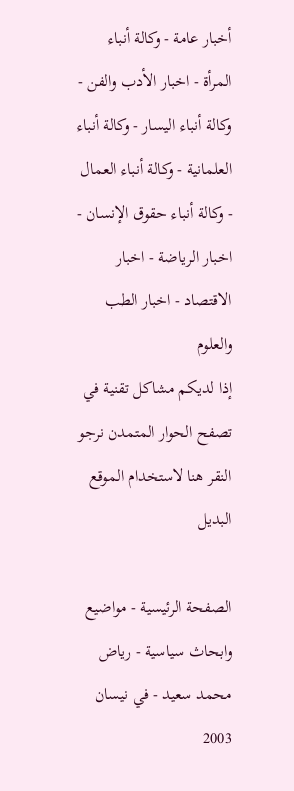أخبار عامة - وكالة أنباء المرأة - اخبار الأدب والفن - وكالة أنباء اليسار - وكالة أنباء العلمانية - وكالة أنباء العمال - وكالة أنباء حقوق الإنسان - اخبار الرياضة - اخبار الاقتصاد - اخبار الطب والعلوم
إذا لديكم مشاكل تقنية في تصفح الحوار المتمدن نرجو النقر هنا لاستخدام الموقع البديل

الصفحة الرئيسية - مواضيع وابحاث سياسية - رياض محمد سعيد - في نيسان 2003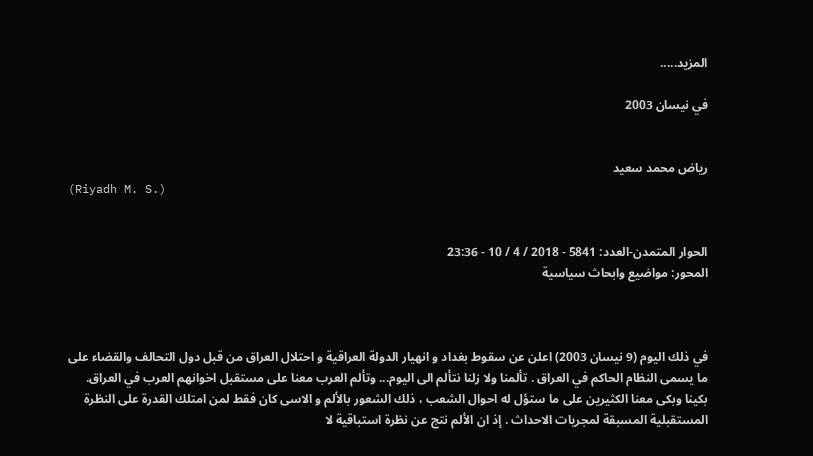المزيد.....

في نيسان 2003


رياض محمد سعيد
(Riyadh M. S.)


الحوار المتمدن-العدد: 5841 - 2018 / 4 / 10 - 23:36
المحور: مواضيع وابحاث سياسية



في ذلك اليوم (9 نيسان 2003) اعلن عن سقوط بغداد و انهيار الدولة العراقية و احتلال العراق من قبل دول التحالف والقضاء على ما يسمى النظام الحاكم في العراق . تألمنا ولا زلنا نتألم الى اليوم... وتألم العرب معنا على مستقبل اخوانهم العرب في العراق. بكينا وبكى معنا الكثيرين على ما ستؤل له احوال الشعب ، ذلك الشعور بالألم و الاسى كان فقط لمن امتلك القدرة على النظرة المستقبلية المسبقة لمجريات الاحداث . إذ ان الألم نتج عن نظرة استباقية لا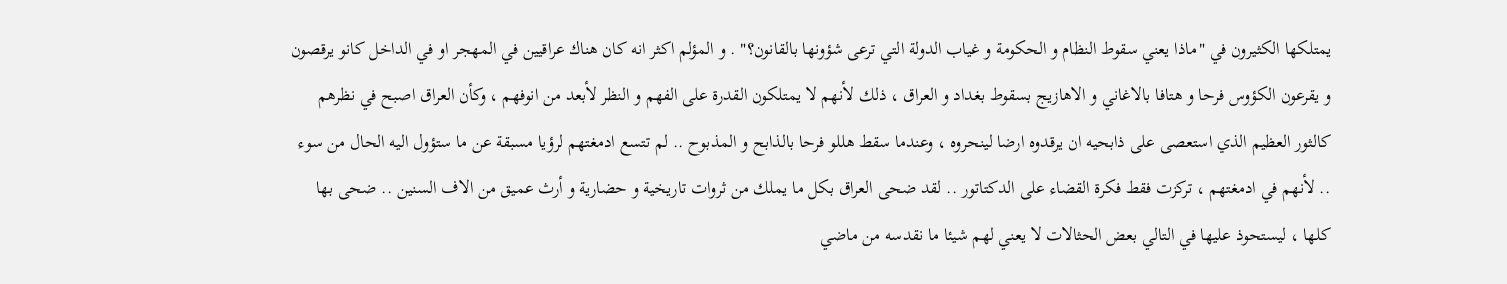يمتلكها الكثيرون في "ماذا يعني سقوط النظام و الحكومة و غياب الدولة التي ترعى شؤونها بالقانون؟" . و المؤلم اكثر انه كان هناك عراقيين في المهجر او في الداخل كانو يرقصون و يقرعون الكؤوس فرحا و هتافا بالاغاني و الاهازيج بسقوط بغداد و العراق ، ذلك لأنهم لا يمتلكون القدرة على الفهم و النظر لأبعد من انوفهم ، وكأن العراق اصبح في نظرهم كالثور العظيم الذي استعصى على ذابحيه ان يرقدوه ارضا لينحروه ، وعندما سقط هللو فرحا بالذابح و المذبوح .. لم تتسع ادمغتهم لرؤيا مسبقة عن ما ستؤول اليه الحال من سوء .. لأنهم في ادمغتهم ، تركزت فقط فكرة القضاء على الدكتاتور .. لقد ضحى العراق بكل ما يملك من ثروات تاريخية و حضارية و أرث عميق من الاف السنين .. ضحى بها كلها ، ليستحوذ عليها في التالي بعض الحثالات لا يعني لهم شيئا ما نقدسه من ماضي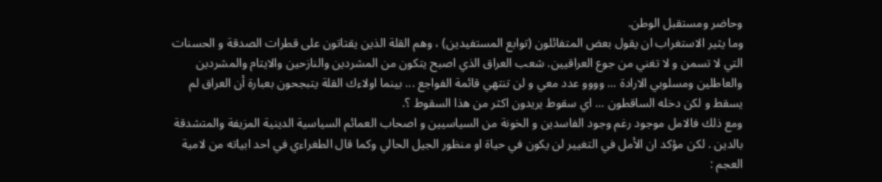وحاضر ومستقبل الوطن.
وما يثير الاستغراب ان يقول بعض المتفائلون (توابع المستفيدين) ، وهم القلة الذين يقتاتون على قطرات الصدقة و الحسنات التي لا تسمن و لا تغني من جوع العراقيين. شعب العراق الذي اصبح يتكون من المشردين والنازحين والايتام والمشردين والعاطلين ومسلوبي الارادة ... وووو عدد معي و لن تنتهي قائمة الفواجع ... بينما اولاءك القلة يتبجحون بعبارة أن العراق لم يسقط و لكن دخله الساقطون ... اي سقوط يريدون اكثر من هذا السقوط ؟.
ومع ذلك فالامل موجود رغم وجود الفاسدين و الخونة من السياسيين و اصحاب العمائم السياسية الدينية المزيفة والمتشدقة بالدين . لكن مؤكد ان الأمل في التغيير لن يكون في حياة او منظور الجيل الحالي وكما قال الطغراءي في احد ابياته من لامية العجم :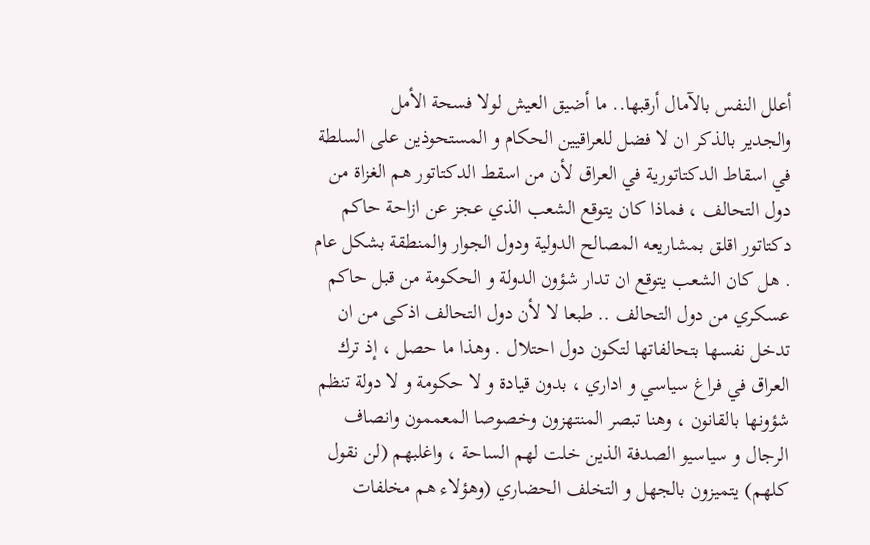أعلل النفس بالآمال أرقبها.. ما أضيق العيش لولا فسحة الأمل
والجدير بالذكر ان لا فضل للعراقيين الحكام و المستحوذين على السلطة في اسقاط الدكتاتورية في العراق لأن من اسقط الدكتاتور هم الغزاة من دول التحالف ، فماذا كان يتوقع الشعب الذي عجز عن ازاحة حاكم دكتاتور اقلق بمشاريعه المصالح الدولية ودول الجوار والمنطقة بشكل عام . هل كان الشعب يتوقع ان تدار شؤون الدولة و الحكومة من قبل حاكم عسكري من دول التحالف .. طبعا لا لأن دول التحالف اذكى من ان تدخل نفسها بتحالفاتها لتكون دول احتلال . وهذا ما حصل ، إذ ترك العراق في فراغ سياسي و اداري ، بدون قيادة و لا حكومة و لا دولة تنظم شؤونها بالقانون ، وهنا تبصر المنتهزون وخصوصا المعممون وانصاف الرجال و سياسيو الصدفة الذين خلت لهم الساحة ، واغلبهم (لن نقول كلهم) يتميزون بالجهل و التخلف الحضاري (وهؤلاء هم مخلفات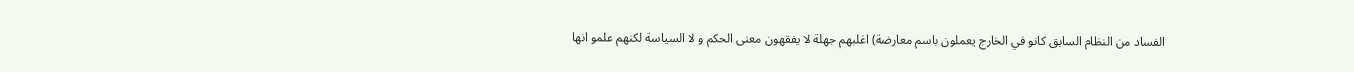الفساد من النظام السابق كانو في الخارج يعملون باسم معارضة) اغلبهم جهلة لا يفقهون معنى الحكم و لا السياسة لكنهم علمو انها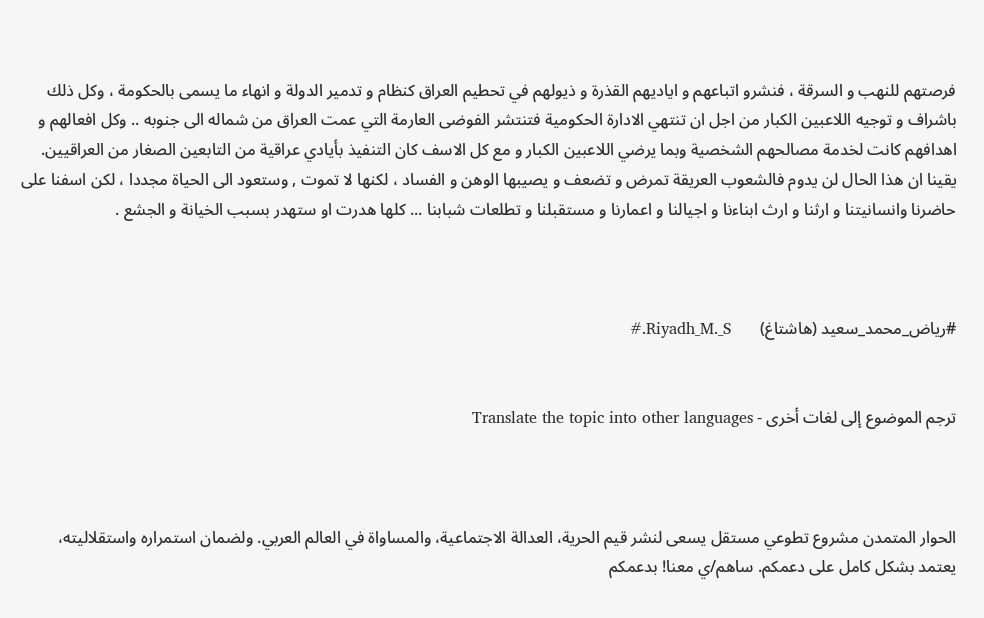فرصتهم للنهب و السرقة ، فنشرو اتباعهم و اياديهم القذرة و ذيولهم في تحطيم العراق كنظام و تدمير الدولة و انهاء ما يسمى بالحكومة ، وكل ذلك باشراف و توجيه اللاعبين الكبار من اجل ان تنتهي الادارة الحكومية فتنتشر الفوضى العارمة التي عمت العراق من شماله الى جنوبه .. وكل افعالهم و اهدافهم كانت لخدمة مصالحهم الشخصية وبما يرضي اللاعبين الكبار و مع كل الاسف كان التنفيذ بأيادي عراقية من التابعين الصغار من العراقيين. يقينا ان هذا الحال لن يدوم فالشعوب العريقة تمرض و تضعف و يصيبها الوهن و الفساد ، لكنها لا تموت , وستعود الى الحياة مجددا ، لكن اسفنا على حاضرنا وانسانيتنا و ارثنا و ارث ابناءنا و اجيالنا و اعمارنا و مستقبلنا و تطلعات شبابنا ... كلها هدرت او ستهدر بسبب الخيانة و الجشع .



#رياض_محمد_سعيد (هاشتاغ)       Riyadh_M._S.#


ترجم الموضوع إلى لغات أخرى - Translate the topic into other languages



الحوار المتمدن مشروع تطوعي مستقل يسعى لنشر قيم الحرية، العدالة الاجتماعية، والمساواة في العالم العربي. ولضمان استمراره واستقلاليته، يعتمد بشكل كامل على دعمكم. ساهم/ي معنا! بدعمكم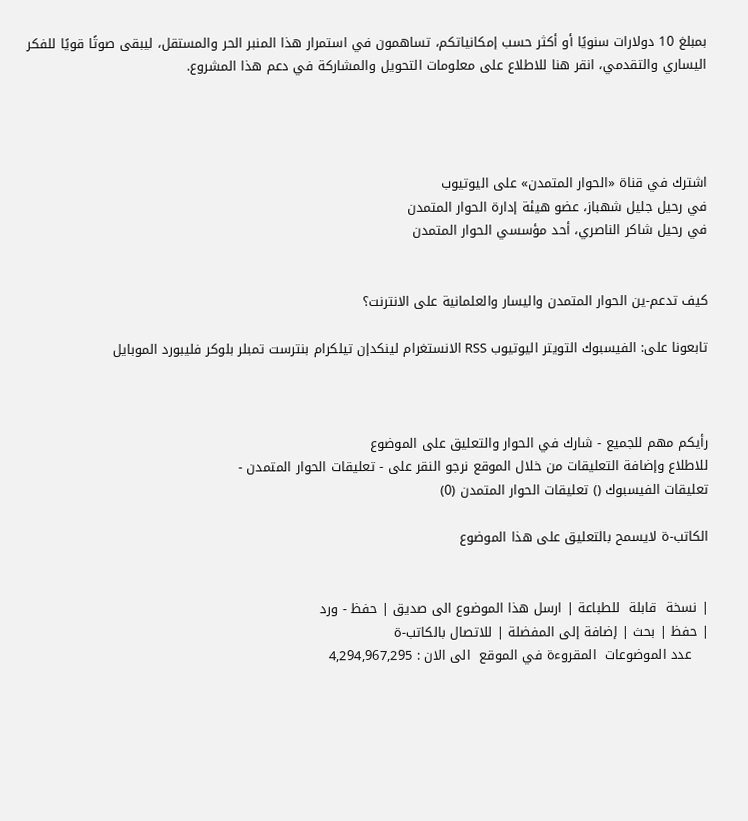بمبلغ 10 دولارات سنويًا أو أكثر حسب إمكانياتكم، تساهمون في استمرار هذا المنبر الحر والمستقل، ليبقى صوتًا قويًا للفكر اليساري والتقدمي، انقر هنا للاطلاع على معلومات التحويل والمشاركة في دعم هذا المشروع.




اشترك في قناة «الحوار المتمدن» على اليوتيوب
في رحيل جليل شهباز، عضو هيئة إدارة الحوار المتمدن
في رحيل شاكر الناصري، أحد مؤسسي الحوار المتمدن


كيف تدعم-ين الحوار المتمدن واليسار والعلمانية على الانترنت؟

تابعونا على: الفيسبوك التويتر اليوتيوب RSS الانستغرام لينكدإن تيلكرام بنترست تمبلر بلوكر فليبورد الموبايل



رأيكم مهم للجميع - شارك في الحوار والتعليق على الموضوع
للاطلاع وإضافة التعليقات من خلال الموقع نرجو النقر على - تعليقات الحوار المتمدن -
تعليقات الفيسبوك () تعليقات الحوار المتمدن (0)

الكاتب-ة لايسمح بالتعليق على هذا الموضوع


| نسخة  قابلة  للطباعة | ارسل هذا الموضوع الى صديق | حفظ - ورد
| حفظ | بحث | إضافة إلى المفضلة | للاتصال بالكاتب-ة
    عدد الموضوعات  المقروءة في الموقع  الى الان : 4,294,967,295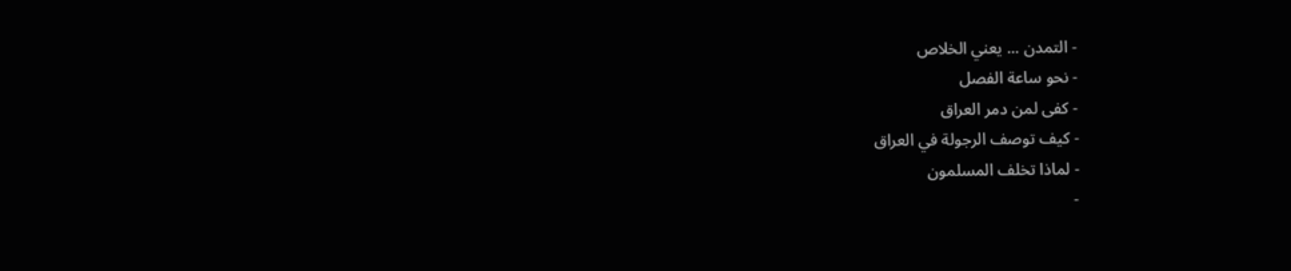- التمدن ... يعني الخلاص
- نحو ساعة الفصل
- كفى لمن دمر العراق
- كيف توصف الرجولة في العراق
- لماذا تخلف المسلمون
-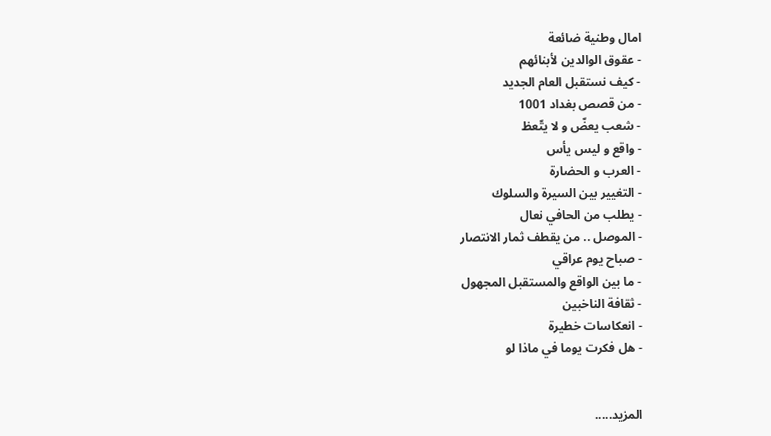امال وطنية ضائعة
- عقوق الوالدين لأبنائهم
- كيف نستقبل العام الجديد
- من قصص بغداد 1001
- شعب يعضّ و لا يتّعظ
- واقع و ليس يأس
- العرب و الحضارة
- التغيير بين السيرة والسلوك
- يطلب من الحافي نعال
- الموصل .. من يقطف ثمار الانتصار
- صباح يوم عراقي
- ما بين الواقع والمستقبل المجهول
- ثقافة الناخبين
- انعكاسات خطيرة
- هل فكرت يوما في ماذا لو


المزيد.....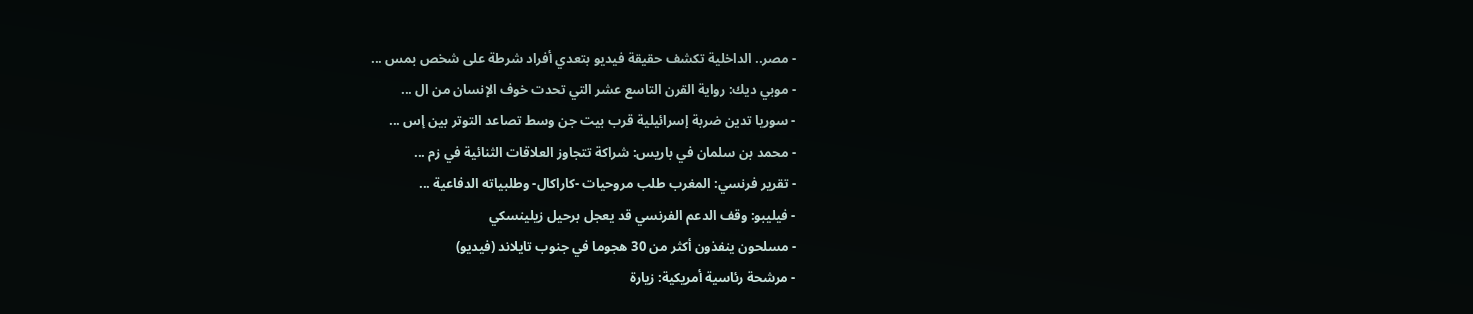- مصر.. الداخلية تكشف حقيقة فيديو بتعدي أفراد شرطة على شخص بمس ...
- موبي ديك: رواية القرن التاسع عشر التي تحدت خوف الإنسان من ال ...
- سوريا تدين ضربة إسرائيلية قرب بيت جن وسط تصاعد التوتر بين إس ...
- محمد بن سلمان في باريس: شراكة تتجاوز العلاقات الثنائية في زم ...
- تقرير فرنسي: المغرب طلب مروحيات -كاراكال- وطلبياته الدفاعية ...
- فيليبو: وقف الدعم الفرنسي قد يعجل برحيل زيلينسكي
- مسلحون ينفذون أكثر من 30 هجوما في جنوب تايلاند (فيديو)
- مرشحة رئاسية أمريكية: زيارة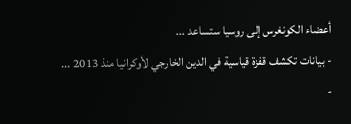أعضاء الكونغرس إلى روسيا ستساعد ...
- بيانات تكشف قفزة قياسية في الدين الخارجي لأوكرانيا منذ 2013 ...
-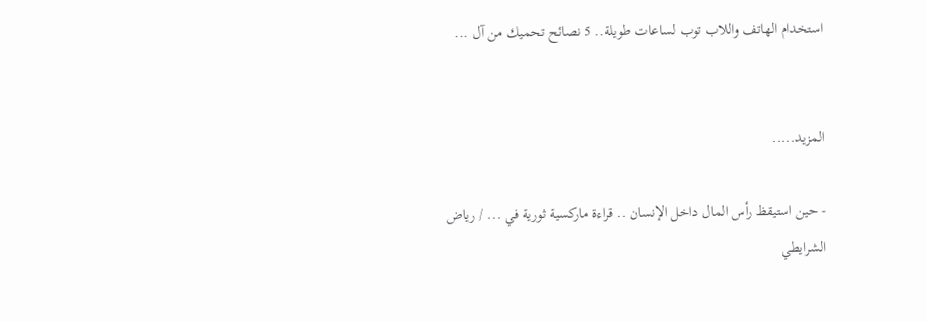استخدام الهاتف واللاب توب لساعات طويلة.. 5 نصائح تحميك من آل ...


المزيد.....

- حين استيقظ رأس المال داخل الإنسان .. قراءة ماركسية ثورية في ... / رياض الشرايطي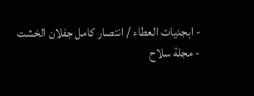- ابجديات العطاء / انتصار كامل جفلان الخشت
- مجلة سلاح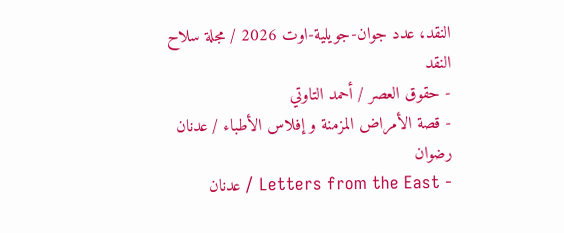النقد، عدد جوان-جويلية-اوت 2026 / مجلة سلاح النقد
- حقوق العصر / أحمد التاوتي
- قصة الأمراض المزمنة و إفلاس الأطباء / عدنان رضوان
- Letters from the East / عدنان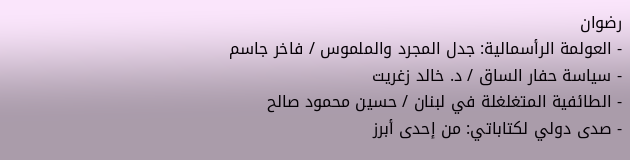رضوان
- العولمة الرأسمالية: جدل المجرد والملموس / فاخر جاسم
- سياسة حفار الساق / د. خالد زغريت
- الطائفية المتغلغلة في لبنان / حسين محمود صالح
- صدى دولي لكتاباتي: من إحدى أبرز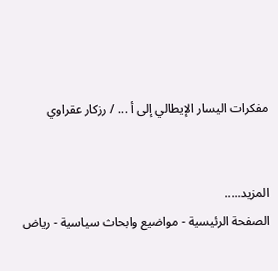مفكرات اليسار الإيطالي إلى أ ... / رزكار عقراوي


المزيد.....
الصفحة الرئيسية - مواضيع وابحاث سياسية - رياض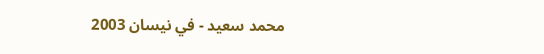محمد سعيد - في نيسان 2003